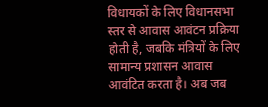विधायकों के लिए विधानसभा स्तर से आवास आवंटन प्रक्रिया होती है, जबकि मंत्रियों के लिए सामान्य प्रशासन आवास आवंटित करता है। अब जब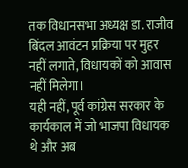तक विधानसभा अध्यक्ष डा. राजीव बिंदल आवंटन प्रक्रिया पर मुहर नहीं लगाते, विधायकों को आवास नहीं मिलेगा।
यही नहीं, पूर्व कांग्रेस सरकार के कार्यकाल में जो भाजपा विधायक थे और अब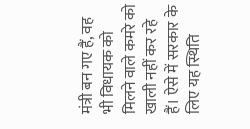मंत्री बन गए हैं, वह भी विधायक को मिलने वाले कमरे को खाली नहीं कर रहे हैं। ऐसे में सरकार के लिए यह स्थिति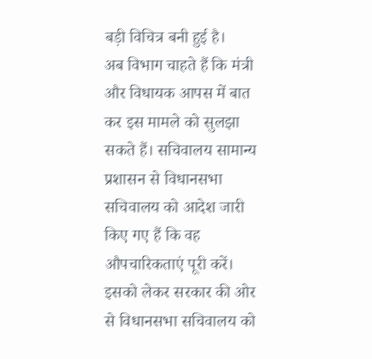बड़ी विचित्र बनी हुई है।
अब विभाग चाहते हैं कि मंत्री और विधायक आपस में बात कर इस मामले को सुलझा सकते हैं। सचिवालय सामान्य प्रशासन से विधानसभा सचिवालय को आदेश जारी किए गए हैं कि वह औपचारिकताएं पूरी करें। इसको लेकर सरकार की ओर से विधानसभा सचिवालय को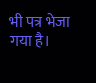भी पत्र भेजा गया है।